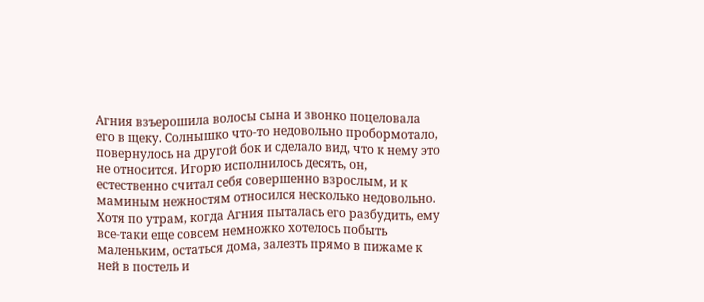Агния взъерошила волосы сына и звонко поцеловала его в щеку. Солнышко что-то недовольно пробормотало, повернулось на другой бок и сделало вид, что к нему это не относится. Игорю исполнилось десять, он, естественно считал себя совершенно взрослым, и к маминым нежностям относился несколько недовольно. Хотя по утрам, когда Агния пыталась его разбудить, ему все-таки еще совсем немножко хотелось побыть маленьким, остаться дома, залезть прямо в пижаме к ней в постель и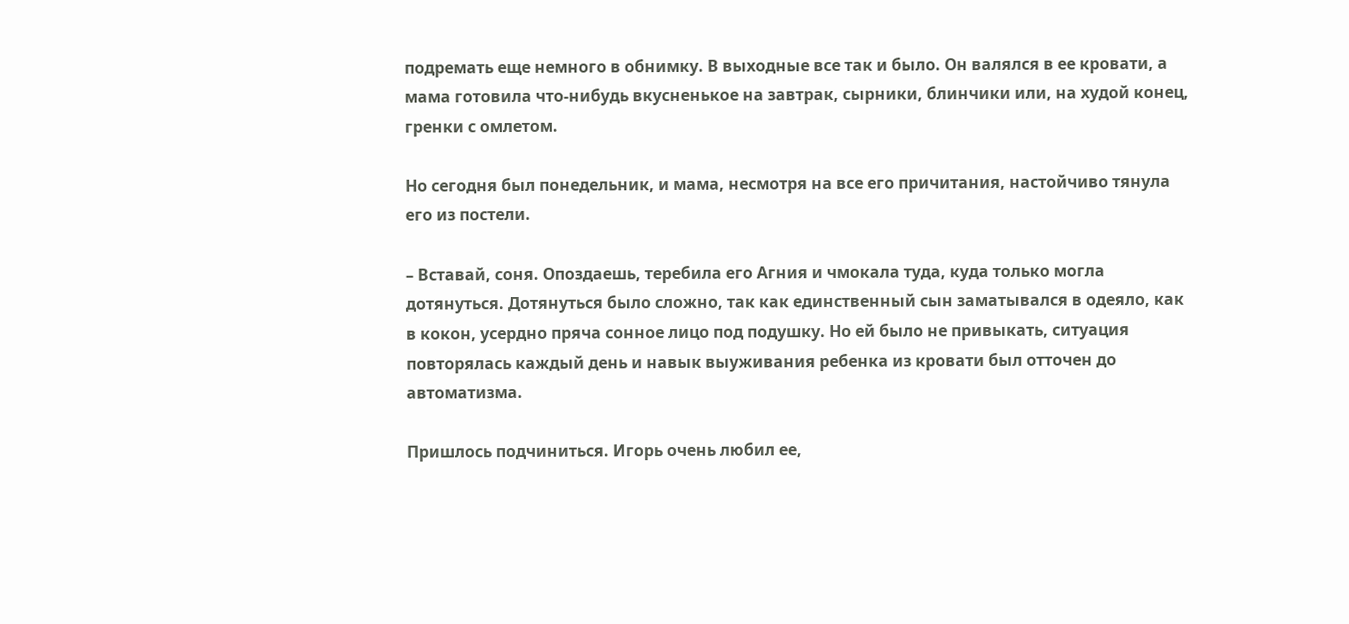подремать еще немного в обнимку. В выходные все так и было. Он валялся в ее кровати, а мама готовила что-нибудь вкусненькое на завтрак, сырники, блинчики или, на худой конец, гренки с омлетом.

Но сегодня был понедельник, и мама, несмотря на все его причитания, настойчиво тянула его из постели.

– Вставай, соня. Опоздаешь, теребила его Агния и чмокала туда, куда только могла дотянуться. Дотянуться было сложно, так как единственный сын заматывался в одеяло, как в кокон, усердно пряча сонное лицо под подушку. Но ей было не привыкать, ситуация повторялась каждый день и навык выуживания ребенка из кровати был отточен до автоматизма.

Пришлось подчиниться. Игорь очень любил ее,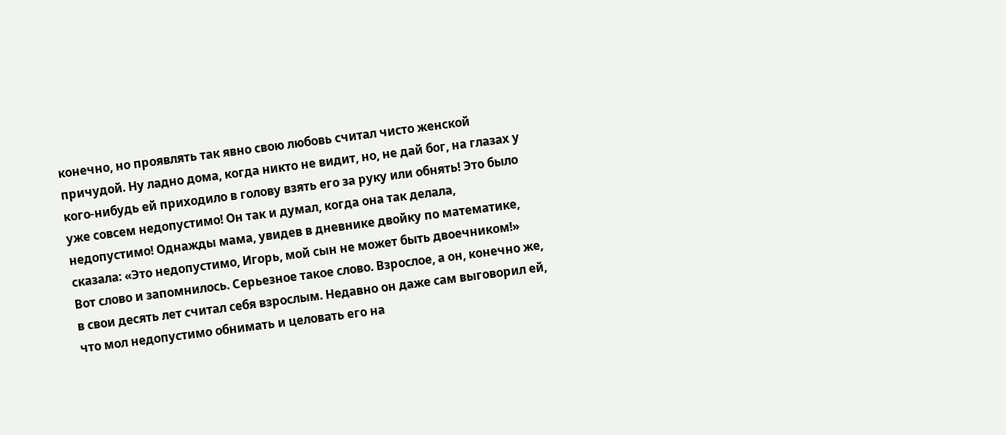конечно, но проявлять так явно свою любовь считал чисто женской причудой. Ну ладно дома, когда никто не видит, но, не дай бог, на глазах у кого-нибудь ей приходило в голову взять его за руку или обнять! Это было уже совсем недопустимо! Он так и думал, когда она так делала, недопустимо! Однажды мама, увидев в дневнике двойку по математике, сказала: «Это недопустимо, Игорь, мой сын не может быть двоечником!» Вот слово и запомнилось. Серьезное такое слово. Взрослое, а он, конечно же, в свои десять лет считал себя взрослым. Недавно он даже сам выговорил ей, что мол недопустимо обнимать и целовать его на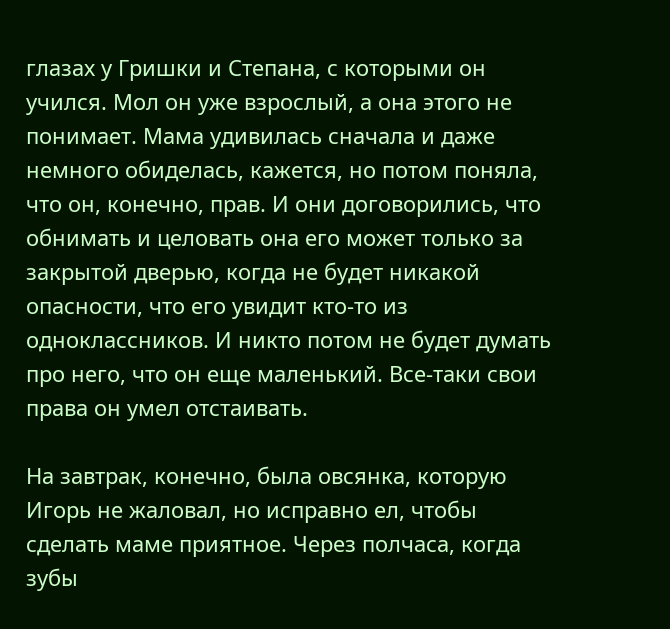глазах у Гришки и Степана, с которыми он учился. Мол он уже взрослый, а она этого не понимает. Мама удивилась сначала и даже немного обиделась, кажется, но потом поняла, что он, конечно, прав. И они договорились, что обнимать и целовать она его может только за закрытой дверью, когда не будет никакой опасности, что его увидит кто-то из одноклассников. И никто потом не будет думать про него, что он еще маленький. Все-таки свои права он умел отстаивать.

На завтрак, конечно, была овсянка, которую Игорь не жаловал, но исправно ел, чтобы сделать маме приятное. Через полчаса, когда зубы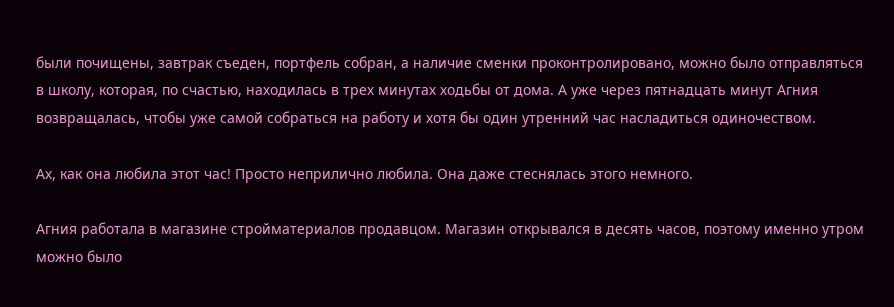были почищены, завтрак съеден, портфель собран, а наличие сменки проконтролировано, можно было отправляться в школу, которая, по счастью, находилась в трех минутах ходьбы от дома. А уже через пятнадцать минут Агния возвращалась, чтобы уже самой собраться на работу и хотя бы один утренний час насладиться одиночеством.

Ах, как она любила этот час! Просто неприлично любила. Она даже стеснялась этого немного.

Агния работала в магазине стройматериалов продавцом. Магазин открывался в десять часов, поэтому именно утром можно было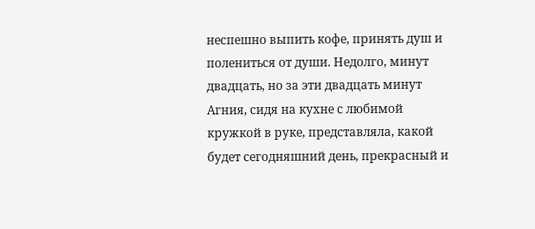неспешно выпить кофе, принять душ и полениться от души. Недолго, минут двадцать, но за эти двадцать минут Агния, сидя на кухне с любимой кружкой в руке, представляла, какой будет сегодняшний день, прекрасный и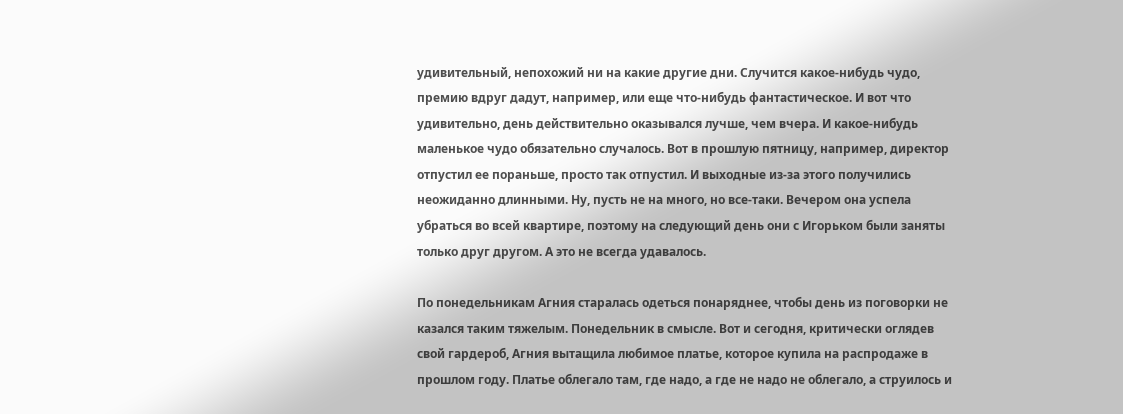удивительный, непохожий ни на какие другие дни. Случится какое-нибудь чудо, премию вдруг дадут, например, или еще что-нибудь фантастическое. И вот что удивительно, день действительно оказывался лучше, чем вчера. И какое-нибудь маленькое чудо обязательно случалось. Вот в прошлую пятницу, например, директор отпустил ее пораньше, просто так отпустил. И выходные из-за этого получились неожиданно длинными. Ну, пусть не на много, но все-таки. Вечером она успела убраться во всей квартире, поэтому на следующий день они с Игорьком были заняты только друг другом. А это не всегда удавалось.

По понедельникам Агния старалась одеться понаряднее, чтобы день из поговорки не казался таким тяжелым. Понедельник в смысле. Вот и сегодня, критически оглядев свой гардероб, Агния вытащила любимое платье, которое купила на распродаже в прошлом году. Платье облегало там, где надо, а где не надо не облегало, а струилось и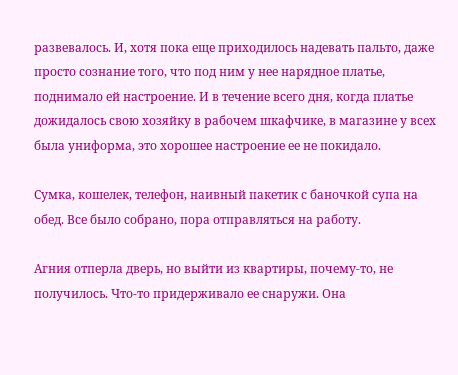развевалось. И, хотя пока еще приходилось надевать пальто, даже просто сознание того, что под ним у нее нарядное платье, поднимало ей настроение. И в течение всего дня, когда платье дожидалось свою хозяйку в рабочем шкафчике, в магазине у всех была униформа, это хорошее настроение ее не покидало.

Сумка, кошелек, телефон, наивный пакетик с баночкой супа на обед. Все было собрано, пора отправляться на работу.

Агния отперла дверь, но выйти из квартиры, почему-то, не получилось. Что-то придерживало ее снаружи. Она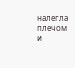налегла плечом и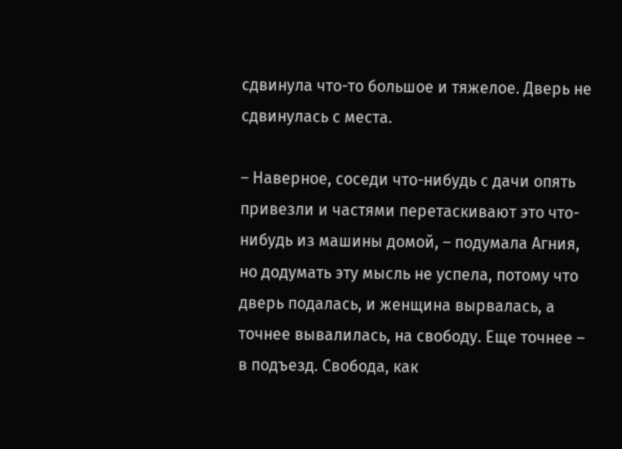сдвинула что-то большое и тяжелое. Дверь не сдвинулась с места.

– Наверное, соседи что-нибудь с дачи опять привезли и частями перетаскивают это что-нибудь из машины домой, – подумала Агния, но додумать эту мысль не успела, потому что дверь подалась, и женщина вырвалась, а точнее вывалилась, на свободу. Еще точнее – в подъезд. Свобода, как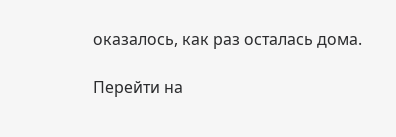оказалось, как раз осталась дома.

Перейти на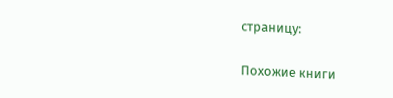страницу:

Похожие книги